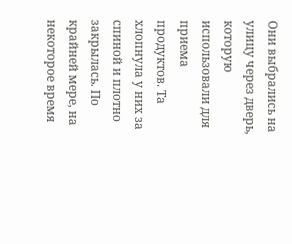Они выбрались на улицу через дверь, которую использовали для приема продуктов. Та хлопнула у них за спиной и плотно закрылась. По крайней мере, на некоторое время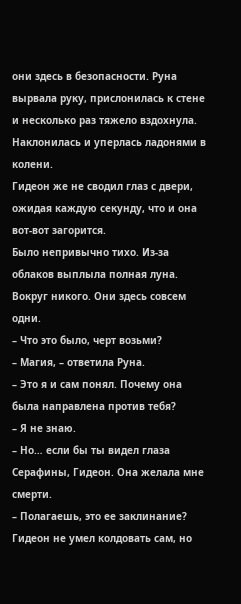они здесь в безопасности. Руна вырвала руку, прислонилась к стене и несколько раз тяжело вздохнула. Наклонилась и уперлась ладонями в колени.
Гидеон же не сводил глаз с двери, ожидая каждую секунду, что и она вот-вот загорится.
Было непривычно тихо. Из-за облаков выплыла полная луна. Вокруг никого. Они здесь совсем одни.
– Что это было, черт возьми?
– Магия, – ответила Руна.
– Это я и сам понял. Почему она была направлена против тебя?
– Я не знаю.
– Но… если бы ты видел глаза Серафины, Гидеон. Она желала мне смерти.
– Полагаешь, это ее заклинание?
Гидеон не умел колдовать сам, но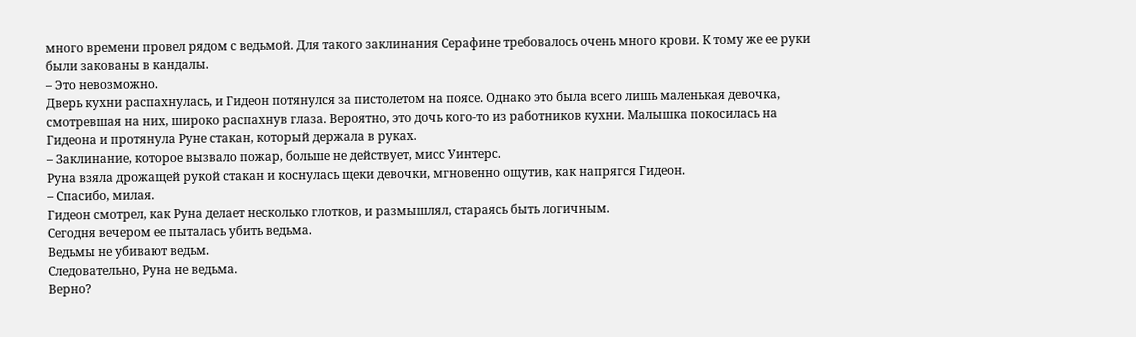много времени провел рядом с ведьмой. Для такого заклинания Серафине требовалось очень много крови. К тому же ее руки были закованы в кандалы.
– Это невозможно.
Дверь кухни распахнулась, и Гидеон потянулся за пистолетом на поясе. Однако это была всего лишь маленькая девочка, смотревшая на них, широко распахнув глаза. Вероятно, это дочь кого-то из работников кухни. Малышка покосилась на Гидеона и протянула Руне стакан, который держала в руках.
– Заклинание, которое вызвало пожар, больше не действует, мисс Уинтерс.
Руна взяла дрожащей рукой стакан и коснулась щеки девочки, мгновенно ощутив, как напрягся Гидеон.
– Спасибо, милая.
Гидеон смотрел, как Руна делает несколько глотков, и размышлял, стараясь быть логичным.
Сегодня вечером ее пыталась убить ведьма.
Ведьмы не убивают ведьм.
Следовательно, Руна не ведьма.
Верно?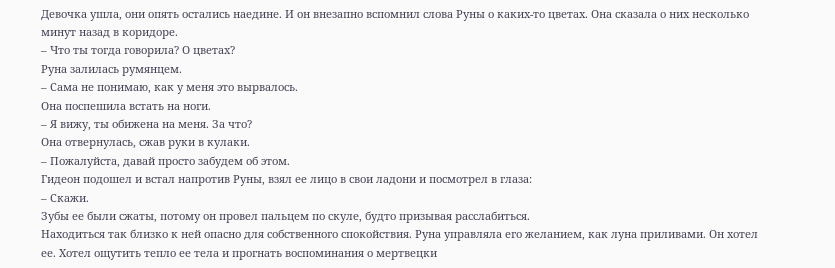Девочка ушла, они опять остались наедине. И он внезапно вспомнил слова Руны о каких-то цветах. Она сказала о них несколько минут назад в коридоре.
– Что ты тогда говорила? О цветах?
Руна залилась румянцем.
– Сама не понимаю, как у меня это вырвалось.
Она поспешила встать на ноги.
– Я вижу, ты обижена на меня. За что?
Она отвернулась, сжав руки в кулаки.
– Пожалуйста, давай просто забудем об этом.
Гидеон подошел и встал напротив Руны, взял ее лицо в свои ладони и посмотрел в глаза:
– Скажи.
Зубы ее были сжаты, потому он провел пальцем по скуле, будто призывая расслабиться.
Находиться так близко к ней опасно для собственного спокойствия. Руна управляла его желанием, как луна приливами. Он хотел ее. Хотел ощутить тепло ее тела и прогнать воспоминания о мертвецки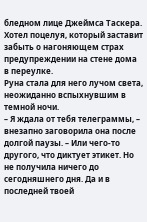бледном лице Джеймса Таскера. Хотел поцелуя, который заставит забыть о нагоняющем страх предупреждении на стене дома в переулке.
Руна стала для него лучом света, неожиданно вспыхнувшим в темной ночи.
– Я ждала от тебя телеграммы, – внезапно заговорила она после долгой паузы. – Или чего-то другого, что диктует этикет. Но не получила ничего до сегодняшнего дня. Да и в последней твоей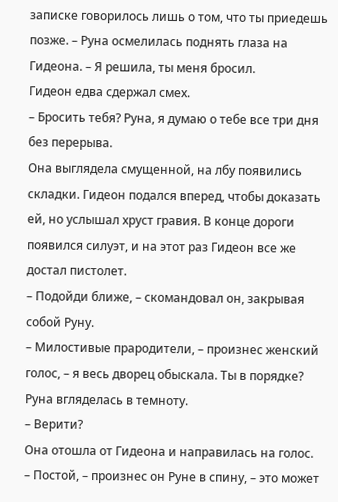записке говорилось лишь о том, что ты приедешь позже. – Руна осмелилась поднять глаза на Гидеона. – Я решила, ты меня бросил.
Гидеон едва сдержал смех.
– Бросить тебя? Руна, я думаю о тебе все три дня без перерыва.
Она выглядела смущенной, на лбу появились складки. Гидеон подался вперед, чтобы доказать ей, но услышал хруст гравия. В конце дороги появился силуэт, и на этот раз Гидеон все же достал пистолет.
– Подойди ближе, – скомандовал он, закрывая собой Руну.
– Милостивые прародители, – произнес женский голос, – я весь дворец обыскала. Ты в порядке?
Руна вгляделась в темноту.
– Верити?
Она отошла от Гидеона и направилась на голос.
– Постой, – произнес он Руне в спину, – это может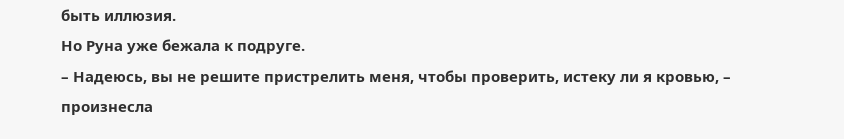быть иллюзия.
Но Руна уже бежала к подруге.
– Надеюсь, вы не решите пристрелить меня, чтобы проверить, истеку ли я кровью, – произнесла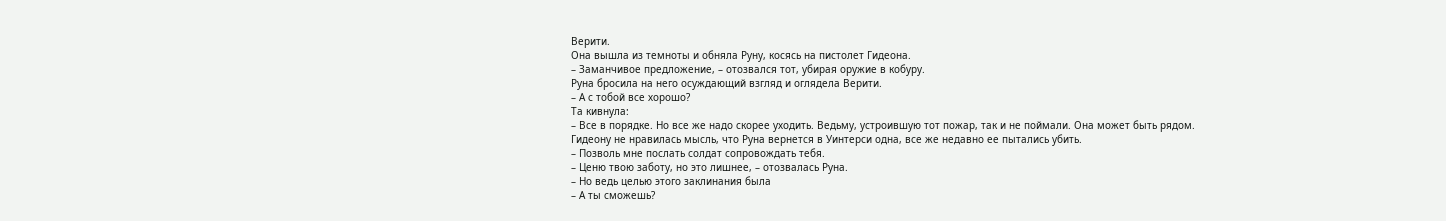Верити.
Она вышла из темноты и обняла Руну, косясь на пистолет Гидеона.
– Заманчивое предложение, – отозвался тот, убирая оружие в кобуру.
Руна бросила на него осуждающий взгляд и оглядела Верити.
– А с тобой все хорошо?
Та кивнула:
– Все в порядке. Но все же надо скорее уходить. Ведьму, устроившую тот пожар, так и не поймали. Она может быть рядом.
Гидеону не нравилась мысль, что Руна вернется в Уинтерси одна, все же недавно ее пытались убить.
– Позволь мне послать солдат сопровождать тебя.
– Ценю твою заботу, но это лишнее, – отозвалась Руна.
– Но ведь целью этого заклинания была
– А ты сможешь?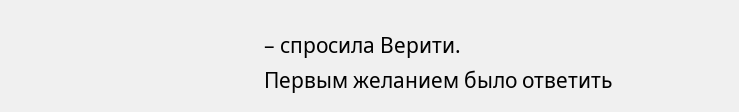– спросила Верити.
Первым желанием было ответить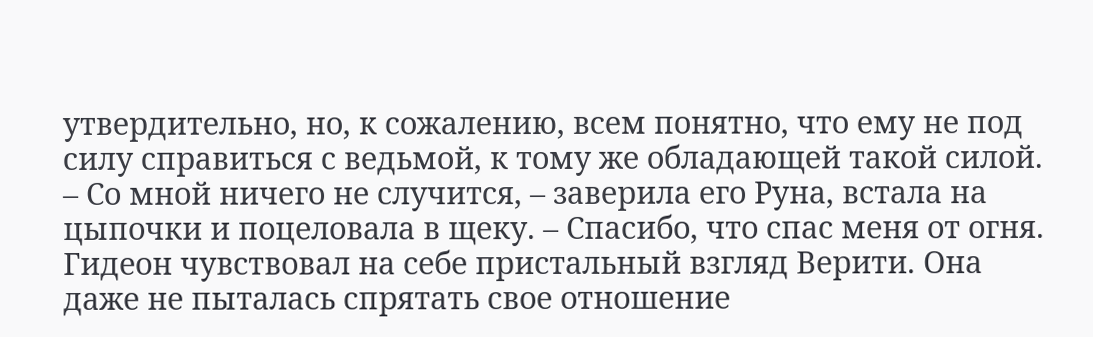утвердительно, но, к сожалению, всем понятно, что ему не под силу справиться с ведьмой, к тому же обладающей такой силой.
– Со мной ничего не случится, – заверила его Руна, встала на цыпочки и поцеловала в щеку. – Спасибо, что спас меня от огня.
Гидеон чувствовал на себе пристальный взгляд Верити. Она даже не пыталась спрятать свое отношение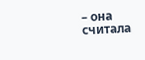– она считала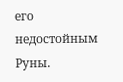его недостойным Руны.